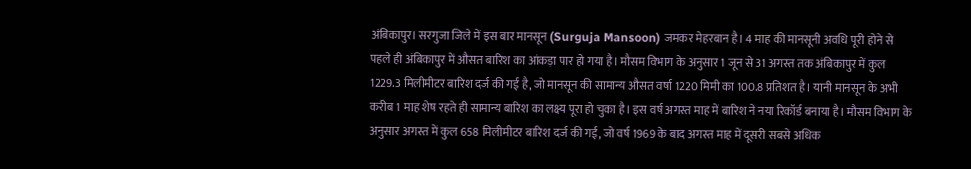अंबिकापुर। सरगुजा जिले में इस बार मानसून (Surguja Mansoon) जमकर मेहरबान है। 4 माह की मानसूनी अवधि पूरी होने से पहले ही अंबिकापुर में औसत बारिश का आंकड़ा पार हो गया है। मौसम विभाग के अनुसार 1 जून से 31 अगस्त तक अंबिकापुर में कुल 1229.3 मिलीमीटर बारिश दर्ज की गई है, जो मानसून की सामान्य औसत वर्षा 1220 मिमी का 100.8 प्रतिशत है। यानी मानसून के अभी करीब 1 माह शेष रहते ही सामान्य बारिश का लक्ष्य पूरा हो चुका है। इस वर्ष अगस्त माह में बारिश ने नया रिकॉर्ड बनाया है। मौसम विभाग के अनुसार अगस्त में कुल 658 मिलीमीटर बारिश दर्ज की गई, जो वर्ष 1969 के बाद अगस्त माह में दूसरी सबसे अधिक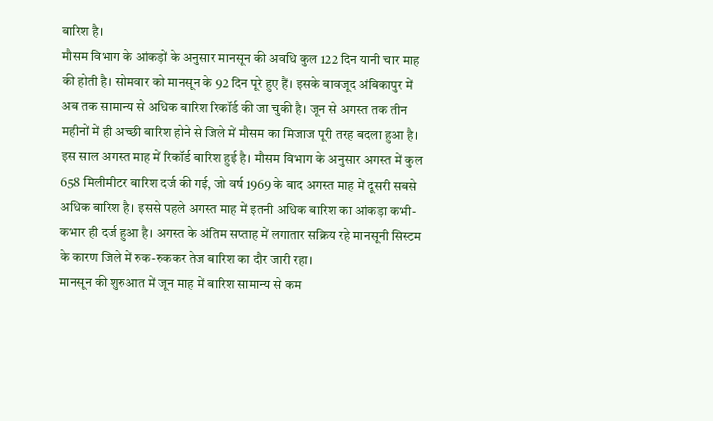बारिश है।
मौसम विभाग के आंकड़ों के अनुसार मानसून की अवधि कुल 122 दिन यानी चार माह की होती है। सोमवार को मानसून के 92 दिन पूरे हुए हैं। इसके बावजूद अंबिकापुर में अब तक सामान्य से अधिक बारिश रिकॉर्ड की जा चुकी है। जून से अगस्त तक तीन महीनों में ही अच्छी बारिश होने से जिले में मौसम का मिजाज पूरी तरह बदला हुआ है।
इस साल अगस्त माह में रिकॉर्ड बारिश हुई है। मौसम विभाग के अनुसार अगस्त में कुल 658 मिलीमीटर बारिश दर्ज की गई, जो वर्ष 1969 के बाद अगस्त माह में दूसरी सबसे अधिक बारिश है। इससे पहले अगस्त माह में इतनी अधिक बारिश का आंकड़ा कभी-कभार ही दर्ज हुआ है। अगस्त के अंतिम सप्ताह में लगातार सक्रिय रहे मानसूनी सिस्टम के कारण जिले में रुक-रुककर तेज बारिश का दौर जारी रहा।
मानसून की शुरुआत में जून माह में बारिश सामान्य से कम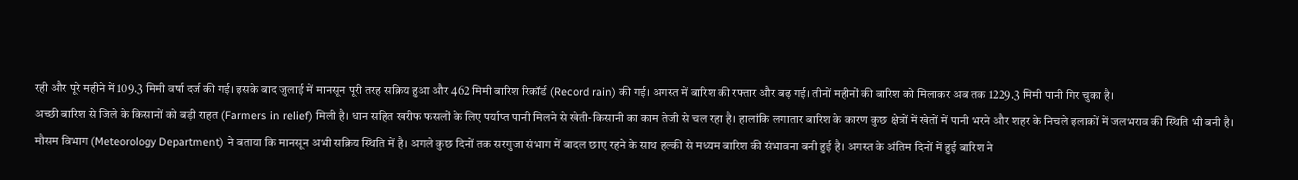रही और पूरे महीने में 109.3 मिमी वर्षा दर्ज की गई। इसके बाद जुलाई में मानसून पूरी तरह सक्रिय हुआ और 462 मिमी बारिश रिकॉर्ड (Record rain) की गई। अगस्त में बारिश की रफ्तार और बढ़ गई। तीनों महीनों की बारिश को मिलाकर अब तक 1229.3 मिमी पानी गिर चुका है।
अच्छी बारिश से जिले के किसानों को बड़ी राहत (Farmers in relief) मिली है। धान सहित खरीफ फसलों के लिए पर्याप्त पानी मिलने से खेती-किसानी का काम तेजी से चल रहा है। हालांकि लगातार बारिश के कारण कुछ क्षेत्रों में खेतों में पानी भरने और शहर के निचले इलाकों में जलभराव की स्थिति भी बनी है।
मौसम विभाग (Meteorology Department) ने बताया कि मानसून अभी सक्रिय स्थिति में है। अगले कुछ दिनों तक सरगुजा संभाग में बादल छाए रहने के साथ हल्की से मध्यम बारिश की संभावना बनी हुई है। अगस्त के अंतिम दिनों में हुई बारिश ने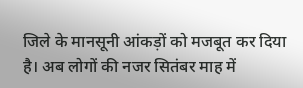जिले के मानसूनी आंकड़ों को मजबूत कर दिया है। अब लोगों की नजर सितंबर माह में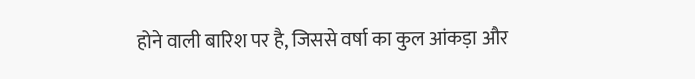होने वाली बारिश पर है, जिससे वर्षा का कुल आंकड़ा और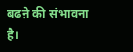बढऩे की संभावना है।